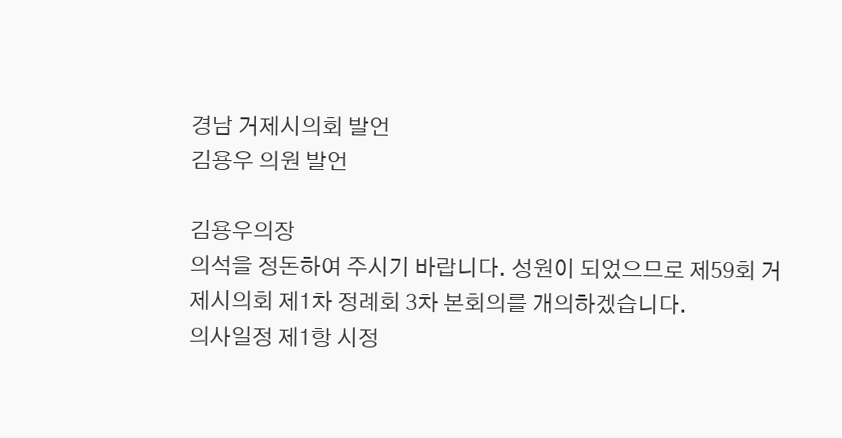경남 거제시의회 발언
김용우 의원 발언

김용우의장
의석을 정돈하여 주시기 바랍니다. 성원이 되었으므로 제59회 거제시의회 제1차 정례회 3차 본회의를 개의하겠습니다.
의사일정 제1항 시정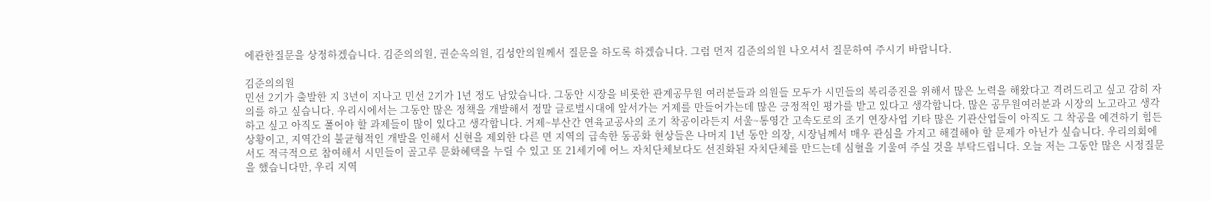에관한질문을 상정하겠습니다. 김준의의원, 권순옥의원, 김성안의원께서 질문을 하도록 하겠습니다. 그럼 먼저 김준의의원 나오셔서 질문하여 주시기 바랍니다.

김준의의원
민선 2기가 출발한 지 3년이 지나고 민선 2기가 1년 정도 남았습니다. 그동안 시장을 비롯한 관계공무원 여러분들과 의원들 모두가 시민들의 복리증진을 위해서 많은 노력을 해왔다고 격려드리고 싶고 감히 자의를 하고 싶습니다. 우리시에서는 그동안 많은 정책을 개발해서 정말 글로벌시대에 앞서가는 거제를 만들어가는데 많은 긍정적인 평가를 받고 있다고 생각합니다. 많은 공무원여러분과 시장의 노고라고 생각하고 싶고 아직도 풀어야 할 과제들이 많이 있다고 생각합니다. 거제~부산간 연육교공사의 조기 착공이라든지 서울~통영간 고속도로의 조기 연장사업 기타 많은 기관산업들이 아직도 그 착공을 예견하기 힘든 상황이고, 지역간의 불균형적인 개발을 인해서 신현을 제외한 다른 면 지역의 급속한 동공화 현상들은 나머지 1년 동안 의장, 시장님께서 매우 관심을 가지고 해결해야 할 문제가 아닌가 싶습니다. 우리의회에서도 적극적으로 참여해서 시민들이 골고루 문화혜택을 누릴 수 있고 또 21세기에 어느 자치단체보다도 선진화된 자치단체를 만드는데 심혈을 기울여 주실 것을 부탁드립니다. 오늘 저는 그동안 많은 시정질문을 했습니다만, 우리 지역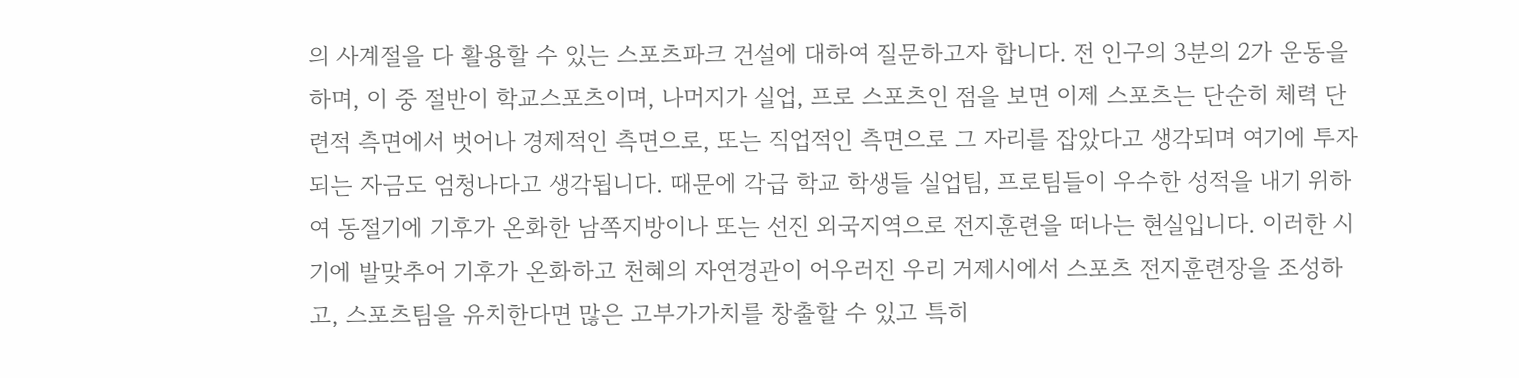의 사계절을 다 활용할 수 있는 스포츠파크 건설에 대하여 질문하고자 합니다. 전 인구의 3분의 2가 운동을 하며, 이 중 절반이 학교스포츠이며, 나머지가 실업, 프로 스포츠인 점을 보면 이제 스포츠는 단순히 체력 단련적 측면에서 벗어나 경제적인 측면으로, 또는 직업적인 측면으로 그 자리를 잡았다고 생각되며 여기에 투자되는 자금도 엄청나다고 생각됩니다. 때문에 각급 학교 학생들 실업팀, 프로팀들이 우수한 성적을 내기 위하여 동절기에 기후가 온화한 남쪽지방이나 또는 선진 외국지역으로 전지훈련을 떠나는 현실입니다. 이러한 시기에 발맞추어 기후가 온화하고 천혜의 자연경관이 어우러진 우리 거제시에서 스포츠 전지훈련장을 조성하고, 스포츠팀을 유치한다면 많은 고부가가치를 창출할 수 있고 특히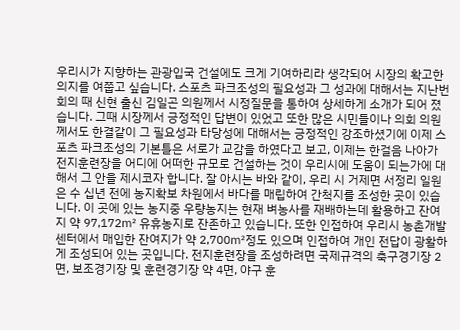우리시가 지향하는 관광입국 건설에도 크게 기여하리라 생각되어 시장의 확고한 의지를 여쭙고 싶습니다. 스포츠 파크조성의 필요성과 그 성과에 대해서는 지난번 회의 때 신현 출신 김일곤 의원께서 시정질문을 통하여 상세하게 소개가 되어 졌습니다. 그때 시장께서 긍정적인 답변이 있었고 또한 많은 시민들이나 의회 의원께서도 한결같이 그 필요성과 타당성에 대해서는 긍정적인 강조하셨기에 이제 스포츠 파크조성의 기본틀은 서로가 교감을 하였다고 보고, 이제는 한걸음 나아가 전지훈련장을 어디에 어떠한 규모로 건설하는 것이 우리시에 도움이 되는가에 대해서 그 안을 제시코자 합니다. 잘 아시는 바와 같이, 우리 시 거제면 서정리 일원은 수 십년 전에 농지확보 차원에서 바다를 매립하여 간척지를 조성한 곳이 있습니다. 이 곳에 있는 농지중 우량농지는 현재 벼농사를 재배하는데 활용하고 잔여지 약 97,172㎡ 유휴농지로 잔존하고 있습니다. 또한 인접하여 우리시 농촌개발센터에서 매입한 잔여지가 약 2,700㎡정도 있으며 인접하여 개인 전답이 광활하게 조성되어 있는 곳입니다. 전지훈련장을 조성하려면 국제규격의 축구경기장 2면, 보조경기장 및 훈련경기장 약 4면, 야구 훈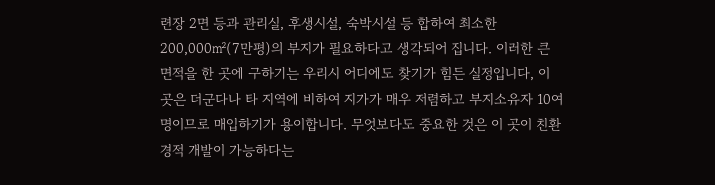련장 2면 등과 관리실, 후생시설, 숙박시설 등 합하여 최소한 200,000㎡(7만평)의 부지가 필요하다고 생각되어 집니다. 이러한 큰 면적을 한 곳에 구하기는 우리시 어디에도 찾기가 힘든 실정입니다, 이 곳은 더군다나 타 지역에 비하여 지가가 매우 저렴하고 부지소유자 10여 명이므로 매입하기가 용이합니다. 무엇보다도 중요한 것은 이 곳이 친환경적 개발이 가능하다는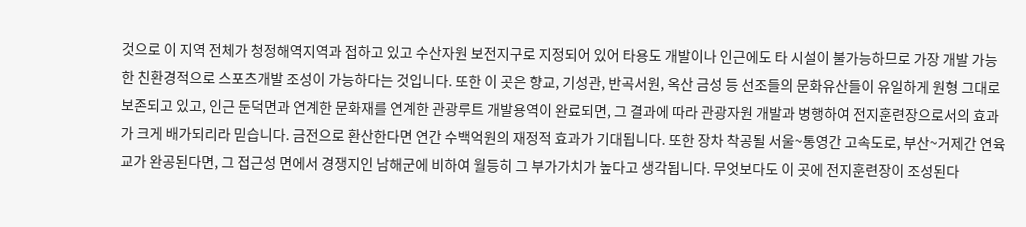것으로 이 지역 전체가 청정해역지역과 접하고 있고 수산자원 보전지구로 지정되어 있어 타용도 개발이나 인근에도 타 시설이 불가능하므로 가장 개발 가능한 친환경적으로 스포츠개발 조성이 가능하다는 것입니다. 또한 이 곳은 향교, 기성관, 반곡서원, 옥산 금성 등 선조들의 문화유산들이 유일하게 원형 그대로 보존되고 있고, 인근 둔덕면과 연계한 문화재를 연계한 관광루트 개발용역이 완료되면, 그 결과에 따라 관광자원 개발과 병행하여 전지훈련장으로서의 효과가 크게 배가되리라 믿습니다. 금전으로 환산한다면 연간 수백억원의 재정적 효과가 기대됩니다. 또한 장차 착공될 서울~통영간 고속도로, 부산~거제간 연육교가 완공된다면, 그 접근성 면에서 경쟁지인 남해군에 비하여 월등히 그 부가가치가 높다고 생각됩니다. 무엇보다도 이 곳에 전지훈련장이 조성된다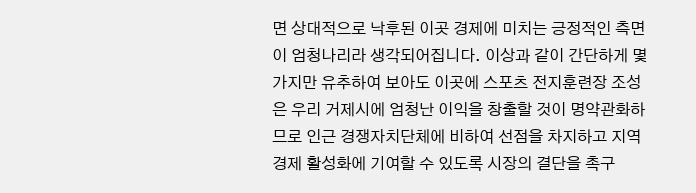면 상대적으로 낙후된 이곳 경제에 미치는 긍정적인 측면이 엄청나리라 생각되어집니다. 이상과 같이 간단하게 몇 가지만 유추하여 보아도 이곳에 스포츠 전지훈련장 조성은 우리 거제시에 엄청난 이익을 창출할 것이 명약관화하므로 인근 경쟁자치단체에 비하여 선점을 차지하고 지역경제 활성화에 기여할 수 있도록 시장의 결단을 촉구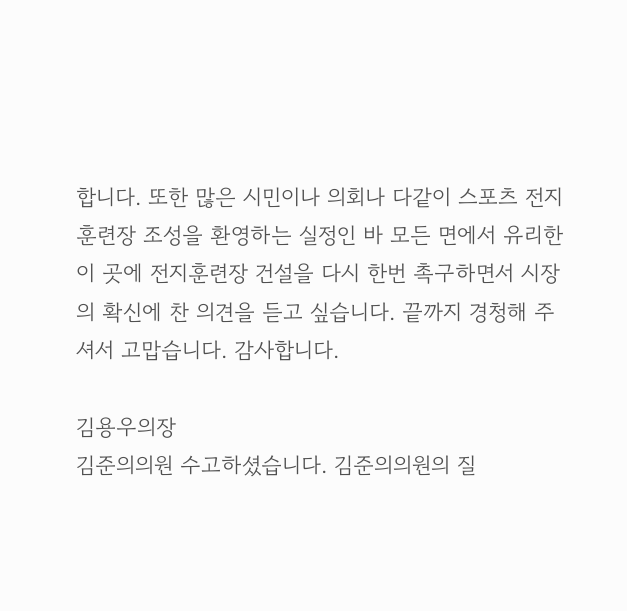합니다. 또한 많은 시민이나 의회나 다같이 스포츠 전지훈련장 조성을 환영하는 실정인 바 모든 면에서 유리한 이 곳에 전지훈련장 건설을 다시 한번 촉구하면서 시장의 확신에 찬 의견을 듣고 싶습니다. 끝까지 경청해 주셔서 고맙습니다. 감사합니다.

김용우의장
김준의의원 수고하셨습니다. 김준의의원의 질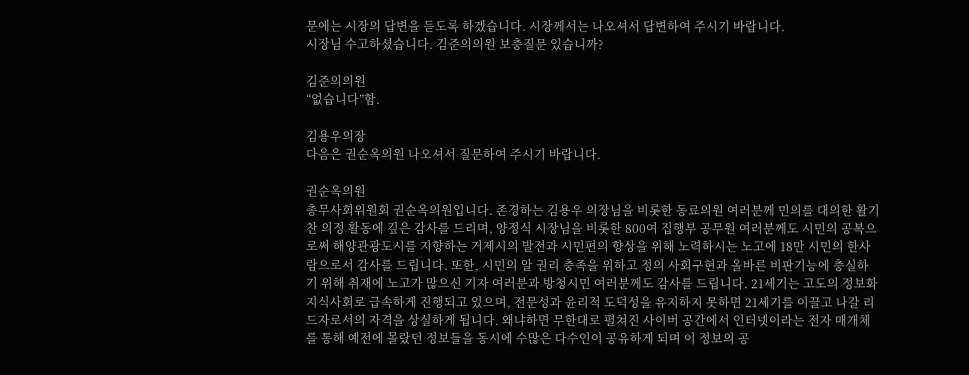문에는 시장의 답변을 듣도록 하겠습니다. 시장께서는 나오셔서 답변하여 주시기 바랍니다.
시장님 수고하셨습니다. 김준의의원 보충질문 있습니까?

김준의의원
“없습니다”함.

김용우의장
다음은 권순옥의원 나오셔서 질문하여 주시기 바랍니다.

권순옥의원
총무사회위원회 권순옥의원입니다. 존경하는 김용우 의장님을 비롯한 동료의원 여러분께 민의를 대의한 활기찬 의정 활동에 깊은 감사를 드리며, 양정식 시장님을 비롯한 800여 집행부 공무원 여러분께도 시민의 공복으로써 해양관광도시를 지향하는 거제시의 발전과 시민편의 향상을 위해 노력하시는 노고에 18만 시민의 한사람으로서 감사를 드립니다. 또한, 시민의 알 권리 충족을 위하고 정의 사회구현과 올바른 비판기능에 충실하기 위해 취재에 노고가 많으신 기자 여러분과 방청시민 여러분께도 감사를 드립니다. 21세기는 고도의 정보화 지식사회로 급속하게 진행되고 있으며, 전문성과 윤리적 도덕성을 유지하지 못하면 21세기를 이끌고 나갈 리드자로서의 자격을 상실하게 됩니다. 왜냐하면 무한대로 펼쳐진 사이버 공간에서 인터넷이라는 전자 매개체를 통해 예전에 몰랐던 정보들을 동시에 수많은 다수인이 공유하게 되며 이 정보의 공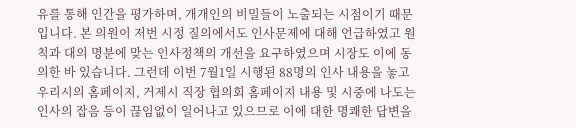유를 통해 인간을 평가하며, 개개인의 비밀들이 노출되는 시점이기 때문입니다. 본 의원이 저번 시정 질의에서도 인사문제에 대해 언급하였고 원칙과 대의 명분에 맞는 인사정책의 개선을 요구하였으며 시장도 이에 동의한 바 있습니다. 그런데 이번 7월1일 시행된 88명의 인사 내용을 놓고 우리시의 홈페이지, 거제시 직장 협의회 홈페이지 내용 및 시중에 나도는 인사의 잡음 등이 끊임없이 일어나고 있으므로 이에 대한 명쾌한 답변을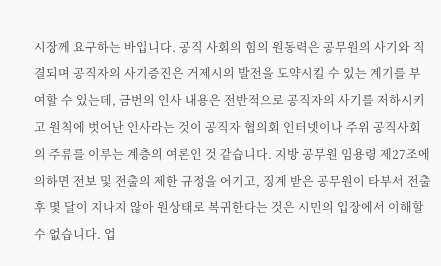시장께 요구하는 바입니다. 공직 사회의 힘의 원동력은 공무원의 사기와 직결되며 공직자의 사기증진은 거제시의 발전을 도약시킬 수 있는 계기를 부여할 수 있는데, 금번의 인사 내용은 전반적으로 공직자의 사기를 저하시키고 원칙에 벗어난 인사라는 것이 공직자 협의회 인터넷이나 주위 공직사회의 주류를 이루는 계층의 여론인 것 같습니다. 지방 공무원 임용령 제27조에 의하면 전보 및 전출의 제한 규정을 어기고, 징계 받은 공무원이 타부서 전출 후 몇 달이 지나지 않아 원상태로 복귀한다는 것은 시민의 입장에서 이해할 수 없습니다. 업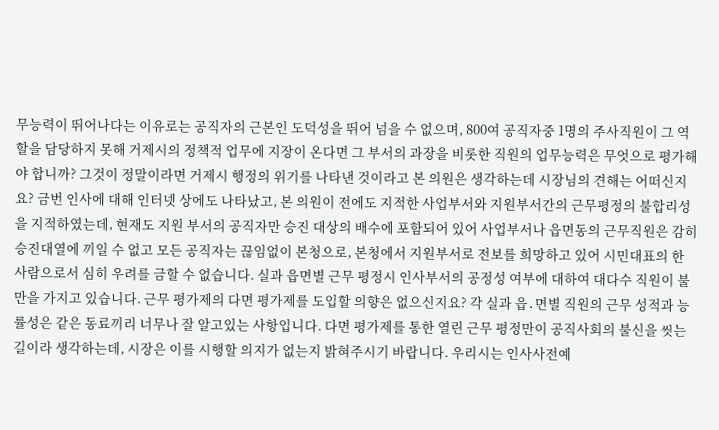무능력이 뛰어나다는 이유로는 공직자의 근본인 도덕성을 뛰어 넘을 수 없으며, 800여 공직자중 1명의 주사직원이 그 역할을 담당하지 못해 거제시의 정책적 업무에 지장이 온다면 그 부서의 과장을 비롯한 직원의 업무능력은 무엇으로 평가해야 합니까? 그것이 정말이라면 거제시 행정의 위기를 나타낸 것이라고 본 의원은 생각하는데 시장님의 견해는 어떠신지요? 금번 인사에 대해 인터넷 상에도 나타났고, 본 의원이 전에도 지적한 사업부서와 지원부서간의 근무평정의 불합리성을 지적하였는데, 현재도 지원 부서의 공직자만 승진 대상의 배수에 포함되어 있어 사업부서나 읍면동의 근무직원은 감히 승진대열에 끼일 수 없고 모든 공직자는 끊임없이 본청으로, 본청에서 지원부서로 전보를 희망하고 있어 시민대표의 한 사람으로서 심히 우려를 금할 수 없습니다. 실과 읍면별 근무 평정시 인사부서의 공정성 여부에 대하여 대다수 직원이 불만을 가지고 있습니다. 근무 평가제의 다면 평가제를 도입할 의향은 없으신지요? 각 실과 읍․면별 직원의 근무 성적과 능률성은 같은 동료끼리 너무나 잘 알고있는 사항입니다. 다면 평가제를 통한 열린 근무 평정만이 공직사회의 불신을 씻는 길이라 생각하는데, 시장은 이를 시행할 의지가 없는지 밝혀주시기 바랍니다. 우리시는 인사사전예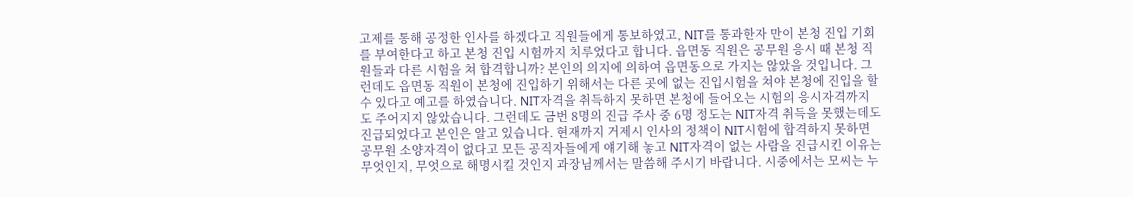고제를 통해 공정한 인사를 하겠다고 직원들에게 통보하였고, NIT를 통과한자 만이 본청 진입 기회를 부여한다고 하고 본청 진입 시험까지 치루었다고 합니다. 읍면동 직원은 공무원 응시 때 본청 직원들과 다른 시험을 쳐 합격합니까? 본인의 의지에 의하여 읍면동으로 가지는 않았을 것입니다. 그런데도 읍면동 직원이 본청에 진입하기 위해서는 다른 곳에 없는 진입시험을 쳐야 본청에 진입을 할 수 있다고 예고를 하였습니다. NIT자격을 취득하지 못하면 본청에 들어오는 시험의 응시자격까지도 주어지지 않았습니다. 그런데도 금번 8명의 진급 주사 중 6명 정도는 NIT자격 취득을 못했는데도 진급되었다고 본인은 알고 있습니다. 현재까지 거제시 인사의 정책이 NIT시험에 합격하지 못하면 공무원 소양자격이 없다고 모든 공직자들에게 얘기해 놓고 NIT자격이 없는 사람을 진급시킨 이유는 무엇인지, 무엇으로 해명시킬 것인지 과장님께서는 말씀해 주시기 바랍니다. 시중에서는 모씨는 누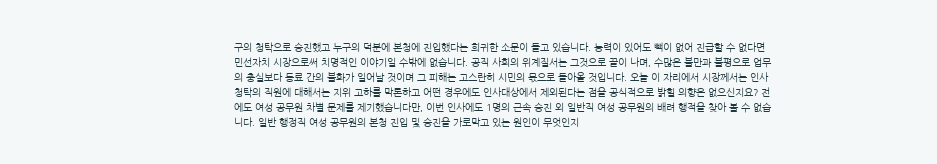구의 청탁으로 승진했고 누구의 덕분에 본청에 진입했다는 희귀한 소문이 돌고 있습니다. 능력이 있어도 빽이 없어 진급할 수 없다면 민선자치 시장으로써 치명적인 이야기일 수밖에 없습니다. 공직 사회의 위계질서는 그것으로 끝이 나며, 수많은 불만과 불평으로 업무의 충실보다 동료 간의 불화가 일어날 것이며 그 피해는 고스란히 시민의 몫으로 돌아올 것입니다. 오늘 이 자리에서 시장께서는 인사 청탁의 직원에 대해서는 지위 고하를 막론하고 어떤 경우에도 인사대상에서 제외된다는 점을 공식적으로 밝힐 의향은 없으신지요? 전에도 여성 공무원 차별 문제를 제기했습니다만, 이번 인사에도 1명의 근속 승진 외 일반직 여성 공무원의 배려 행적을 찾아 볼 수 없습니다. 일반 행정직 여성 공무원의 본청 진입 및 승진을 가로막고 있는 원인이 무엇인지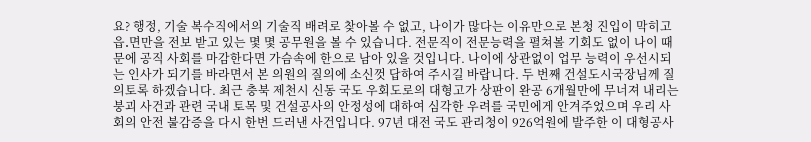요? 행정, 기술 복수직에서의 기술직 배려로 찾아볼 수 없고, 나이가 많다는 이유만으로 본청 진입이 막히고 읍․면만을 전보 받고 있는 몇 몇 공무원을 볼 수 있습니다. 전문직이 전문능력을 펼쳐볼 기회도 없이 나이 때문에 공직 사회를 마감한다면 가슴속에 한으로 남아 있을 것입니다. 나이에 상관없이 업무 능력이 우선시되는 인사가 되기를 바라면서 본 의원의 질의에 소신껏 답하여 주시길 바랍니다. 두 번째 건설도시국장님께 질의토록 하겠습니다. 최근 충북 제천시 신동 국도 우회도로의 대형고가 상판이 완공 6개월만에 무너져 내리는 붕괴 사건과 관련 국내 토목 및 건설공사의 안정성에 대하여 심각한 우려를 국민에게 안겨주었으며 우리 사회의 안전 불감증을 다시 한번 드러낸 사건입니다. 97년 대전 국도 관리청이 926억원에 발주한 이 대형공사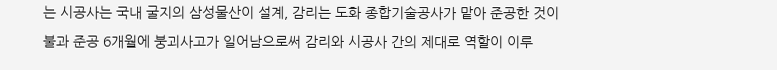는 시공사는 국내 굴지의 삼성물산이 설계, 감리는 도화 종합기술공사가 맡아 준공한 것이 불과 준공 6개월에 붕괴사고가 일어남으로써 감리와 시공사 간의 제대로 역할이 이루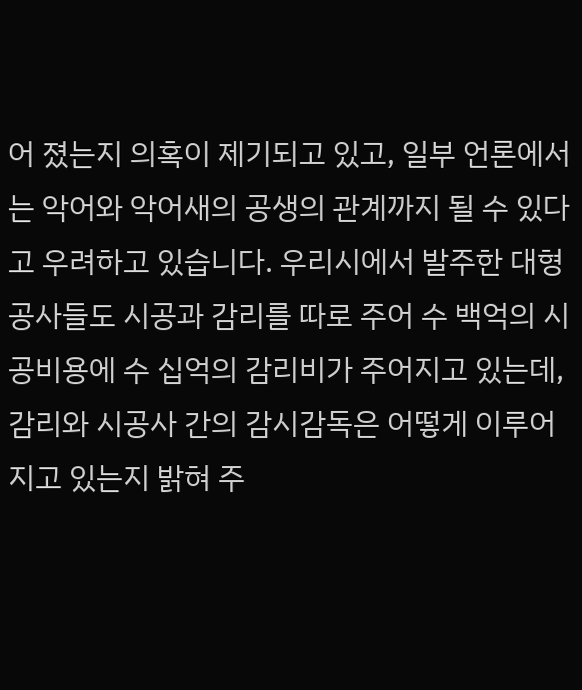어 졌는지 의혹이 제기되고 있고, 일부 언론에서는 악어와 악어새의 공생의 관계까지 될 수 있다고 우려하고 있습니다. 우리시에서 발주한 대형공사들도 시공과 감리를 따로 주어 수 백억의 시공비용에 수 십억의 감리비가 주어지고 있는데, 감리와 시공사 간의 감시감독은 어떻게 이루어지고 있는지 밝혀 주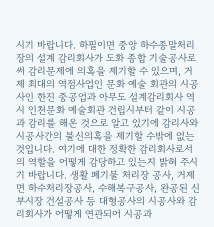시기 바랍니다. 하필이면 중앙 하수종말처리장의 설계 감리회사가 도화 종합 기술공사로써 감리문제에 의혹을 제기할 수 있으며, 거제 최대의 역점사업인 문화 예술 회관의 시공사인 한진 중공업과 아무도 설계감리회사 역시 인천문화 예술회관 건립시부터 같이 시공과 감리를 해온 것으로 알고 있기에 감리사와 시공사간의 불신의혹을 제기할 수밖에 없는 것입니다. 여기에 대한 정확한 감리회사로서의 역할을 어떻게 감당하고 있는지 밝혀 주시기 바랍니다. 생활 폐기물 처리장 공사, 거제면 하수처리장공사, 수해복구공사, 완공된 신부시장 건설공사 등 대형공사의 시공사와 감리회사가 어떻게 연관되어 시공과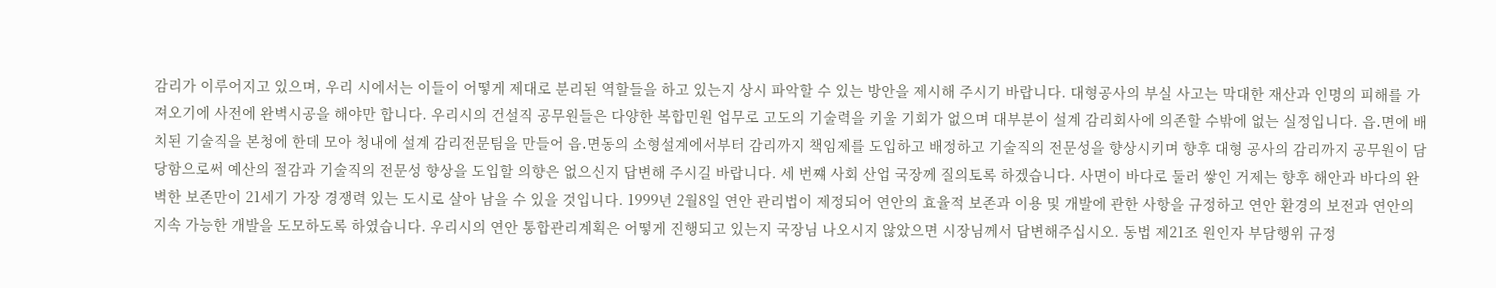감리가 이루어지고 있으며, 우리 시에서는 이들이 어떻게 제대로 분리된 역할들을 하고 있는지 상시 파악할 수 있는 방안을 제시해 주시기 바랍니다. 대형공사의 부실 사고는 막대한 재산과 인명의 피해를 가져오기에 사전에 완벽시공을 해야만 합니다. 우리시의 건설직 공무원들은 다양한 복합민원 업무로 고도의 기술력을 키울 기회가 없으며 대부분이 설계 감리회사에 의존할 수밖에 없는 실정입니다. 읍․면에 배치된 기술직을 본청에 한데 모아 청내에 설계 감리전문팀을 만들어 읍․면동의 소형설계에서부터 감리까지 책임제를 도입하고 배정하고 기술직의 전문성을 향상시키며 향후 대형 공사의 감리까지 공무원이 담당함으로써 예산의 절감과 기술직의 전문성 향상을 도입할 의향은 없으신지 답변해 주시길 바랍니다. 세 번쨰 사회 산업 국장께 질의토록 하겠습니다. 사면이 바다로 둘러 쌓인 거제는 향후 해안과 바다의 완벽한 보존만이 21세기 가장 경쟁력 있는 도시로 살아 남을 수 있을 것입니다. 1999년 2월8일 연안 관리법이 제정되어 연안의 효율적 보존과 이용 및 개발에 관한 사항을 규정하고 연안 환경의 보전과 연안의 지속 가능한 개발을 도모하도록 하였습니다. 우리시의 연안 통합관리계획은 어떻게 진행되고 있는지 국장님 나오시지 않았으면 시장님께서 답변해주십시오. 동법 제21조 원인자 부담행위 규정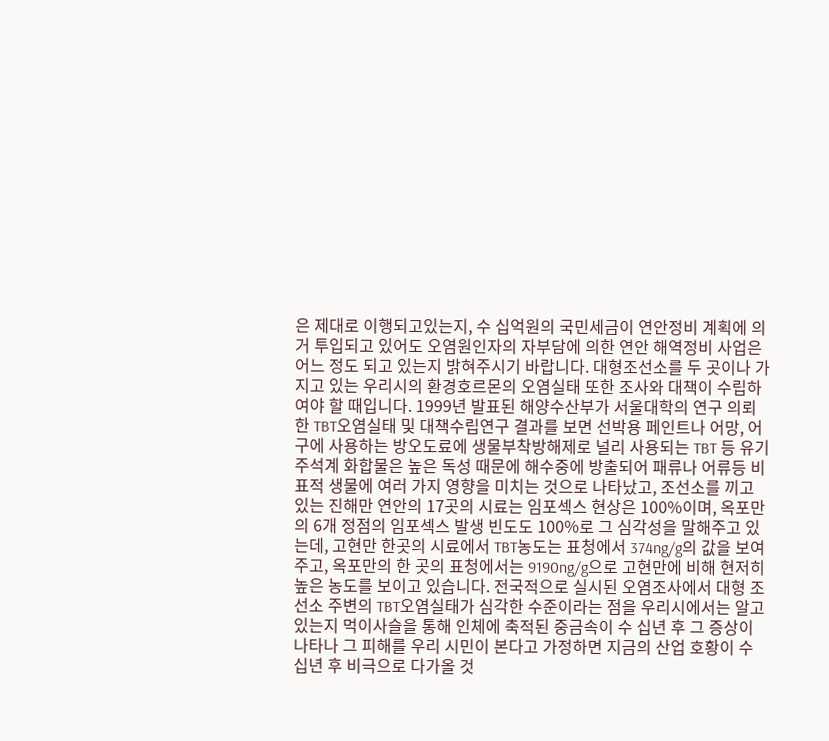은 제대로 이행되고있는지, 수 십억원의 국민세금이 연안정비 계획에 의거 투입되고 있어도 오염원인자의 자부담에 의한 연안 해역정비 사업은 어느 정도 되고 있는지 밝혀주시기 바랍니다. 대형조선소를 두 곳이나 가지고 있는 우리시의 환경호르몬의 오염실태 또한 조사와 대책이 수립하여야 할 때입니다. 1999년 발표된 해양수산부가 서울대학의 연구 의뢰한 TBT오염실태 및 대책수립연구 결과를 보면 선박용 페인트나 어망, 어구에 사용하는 방오도료에 생물부착방해제로 널리 사용되는 TBT 등 유기주석계 화합물은 높은 독성 때문에 해수중에 방출되어 패류나 어류등 비표적 생물에 여러 가지 영향을 미치는 것으로 나타났고, 조선소를 끼고 있는 진해만 연안의 17곳의 시료는 임포섹스 현상은 100%이며, 옥포만의 6개 정점의 임포섹스 발생 빈도도 100%로 그 심각성을 말해주고 있는데, 고현만 한곳의 시료에서 TBT농도는 표청에서 374ng/g의 값을 보여주고, 옥포만의 한 곳의 표청에서는 9190ng/g으로 고현만에 비해 현저히 높은 농도를 보이고 있습니다. 전국적으로 실시된 오염조사에서 대형 조선소 주변의 TBT오염실태가 심각한 수준이라는 점을 우리시에서는 알고 있는지 먹이사슬을 통해 인체에 축적된 중금속이 수 십년 후 그 증상이 나타나 그 피해를 우리 시민이 본다고 가정하면 지금의 산업 호황이 수 십년 후 비극으로 다가올 것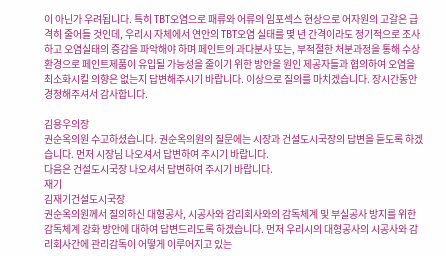이 아닌가 우려됩니다. 특히 TBT오염으로 패류와 어류의 임포섹스 현상으로 어자원의 고갈은 급격히 줄어들 것인데, 우리시 자체에서 연안의 TBT오염 실태를 몇 년 간격이라도 정기적으로 조사하고 오염실태의 증감을 파악해야 하며 페인트의 과다분사 또는, 부적절한 처분과정을 통해 수상환경으로 페인트제품이 유입될 가능성을 줄이기 위한 방안을 원인 제공자들과 협의하여 오염을 최소화시킬 의향은 없는지 답변해주시기 바랍니다. 이상으로 질의를 마치겠습니다. 장시간동안 경청해주셔서 감사합니다.

김용우의장
권순옥의원 수고하셨습니다. 권순옥의원의 질문에는 시장과 건설도시국장의 답변을 듣도록 하겠습니다. 먼저 시장님 나오셔서 답변하여 주시기 바랍니다.
다음은 건설도시국장 나오셔서 답변하여 주시기 바랍니다.
재기
김재기건설도시국장
권순옥의원께서 질의하신 대형공사, 시공사와 감리회사와의 감독체계 및 부실공사 방지를 위한 감독체계 강화 방안에 대하여 답변드리도록 하겠습니다. 먼저 우리시의 대형공사의 시공사와 감리회사간에 관리감독이 어떻게 이루어지고 있는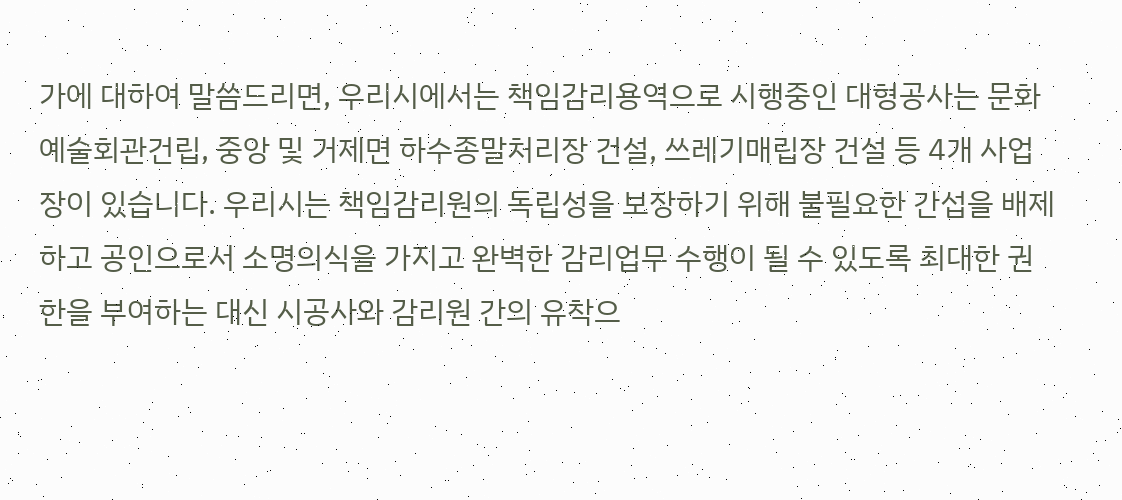가에 대하여 말씀드리면, 우리시에서는 책임감리용역으로 시행중인 대형공사는 문화예술회관건립, 중앙 및 거제면 하수종말처리장 건설, 쓰레기매립장 건설 등 4개 사업장이 있습니다. 우리시는 책임감리원의 독립성을 보장하기 위해 불필요한 간섭을 배제하고 공인으로서 소명의식을 가지고 완벽한 감리업무 수행이 될 수 있도록 최대한 권한을 부여하는 대신 시공사와 감리원 간의 유착으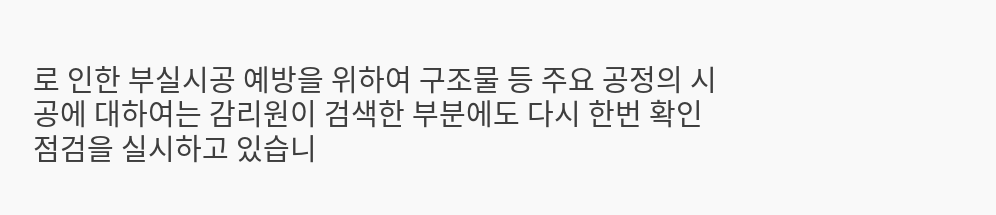로 인한 부실시공 예방을 위하여 구조물 등 주요 공정의 시공에 대하여는 감리원이 검색한 부분에도 다시 한번 확인 점검을 실시하고 있습니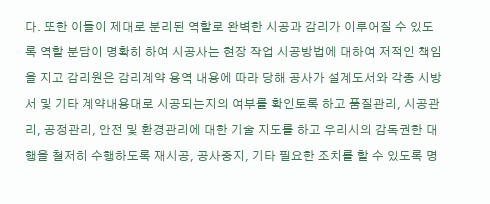다. 또한 이들이 제대로 분리된 역할로 완벽한 시공과 감리가 이루어질 수 있도록 역할 분담이 명확히 하여 시공사는 현장 작업 시공방법에 대하여 저적인 책임을 지고 감리원은 감리계약 용역 내용에 따라 당해 공사가 설계도서와 각종 시방서 및 기타 계약내용대로 시공되는지의 여부를 확인토록 하고 품질관리, 시공관리, 공정관리, 안전 및 환경관리에 대한 기술 지도를 하고 우리시의 감독권한 대행을 철저히 수행하도록 재시공, 공사중지, 기타 필요한 조치를 할 수 있도록 명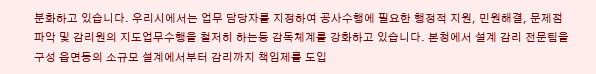분화하고 있습니다. 우리시에서는 업무 담당자를 지정하여 공사수행에 필요한 행정적 지원, 민원해결, 문제점 파악 및 감리원의 지도업무수행을 철저히 하는등 감독체계를 강화하고 있습니다. 본청에서 설계 감리 전문팀을 구성 읍면동의 소규모 설계에서부터 감리까지 책임제를 도입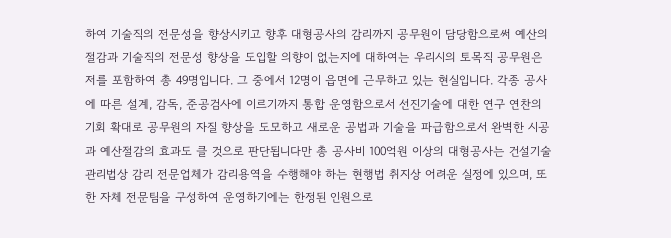하여 기술직의 전문성을 향상시키고 향후 대형공사의 감리까지 공무원이 담당함으로써 예산의 절감과 기술직의 전문성 향상을 도입할 의향이 없는지에 대하여는 우리시의 토목직 공무원은 저를 포함하여 총 49명입니다. 그 중에서 12명이 읍면에 근무하고 있는 현실입니다. 각종 공사에 따른 설계, 감독, 준공검사에 이르기까지 통합 운영함으로서 선진기술에 대한 연구 연찬의 기회 확대로 공무원의 자질 향상을 도모하고 새로운 공법과 기술을 파급함으로서 완벽한 시공과 예산절감의 효과도 클 것으로 판단됩니다만 총 공사비 100억원 이상의 대형공사는 건설기술 관리법상 감리 전문업체가 감리용역을 수행해야 하는 현행법 취지상 어려운 실정에 있으며, 또한 자체 전문팀을 구성하여 운영하기에는 한정된 인원으로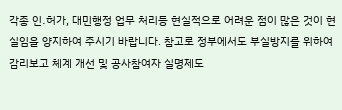각종 인․허가, 대민행정 업무 처리등 현실적으로 어려운 점이 많은 것이 현실임을 양지하여 주시기 바랍니다. 참고로 정부에서도 부실방지를 위하여 감리보고 체계 개선 및 공사참여자 실명제도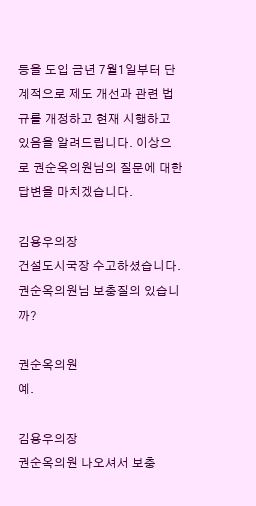등을 도입 금년 7월1일부터 단계적으로 제도 개선과 관련 법규를 개정하고 현재 시행하고 있음을 알려드립니다. 이상으로 권순옥의원님의 질문에 대한 답변을 마치겠습니다.

김용우의장
건설도시국장 수고하셨습니다. 권순옥의원님 보충질의 있습니까?

권순옥의원
예.

김용우의장
권순옥의원 나오셔서 보충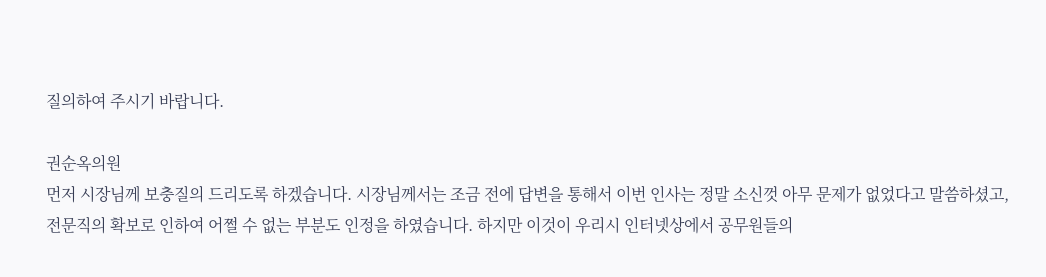질의하여 주시기 바랍니다.

권순옥의원
먼저 시장님께 보충질의 드리도록 하겠습니다. 시장님께서는 조금 전에 답변을 통해서 이번 인사는 정말 소신껏 아무 문제가 없었다고 말씀하셨고, 전문직의 확보로 인하여 어쩔 수 없는 부분도 인정을 하였습니다. 하지만 이것이 우리시 인터넷상에서 공무원들의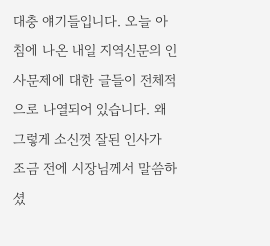대충 얘기들입니다. 오늘 아침에 나온 내일 지역신문의 인사문제에 대한 글들이 전체적으로 나열되어 있습니다. 왜 그렇게 소신껏 잘된 인사가 조금 전에 시장님께서 말씀하셨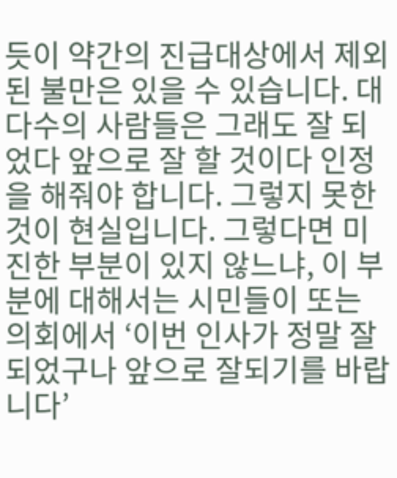듯이 약간의 진급대상에서 제외된 불만은 있을 수 있습니다. 대다수의 사람들은 그래도 잘 되었다 앞으로 잘 할 것이다 인정을 해줘야 합니다. 그렇지 못한 것이 현실입니다. 그렇다면 미진한 부분이 있지 않느냐, 이 부분에 대해서는 시민들이 또는 의회에서 ‘이번 인사가 정말 잘되었구나 앞으로 잘되기를 바랍니다’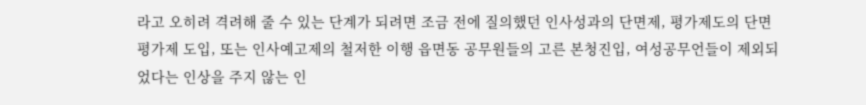라고 오히려 격려해 줄 수 있는 단계가 되려면 조금 전에 질의했던 인사성과의 단면제, 평가제도의 단면평가제 도입, 또는 인사예고제의 철저한 이행 읍면동 공무원들의 고른 본청진입, 여성공무언들이 제외되었다는 인상을 주지 않는 인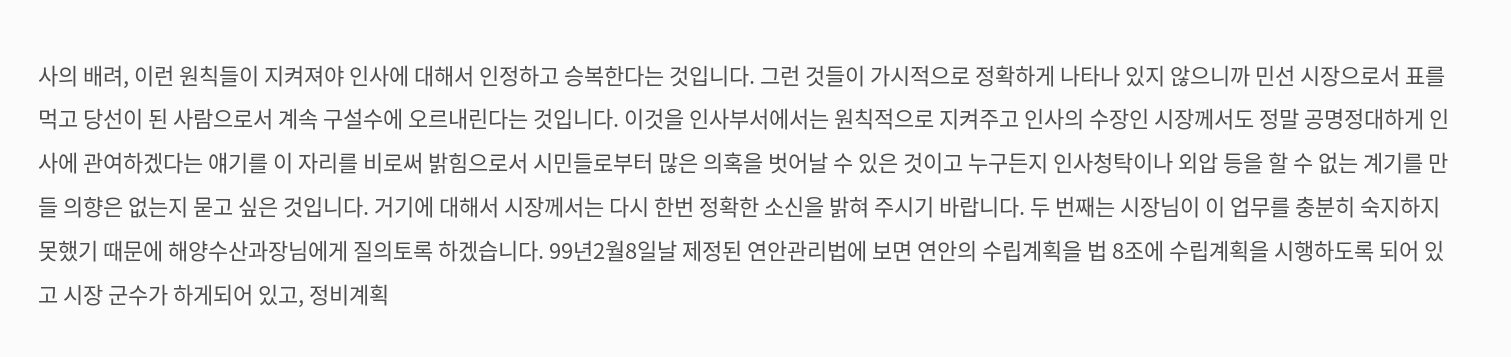사의 배려, 이런 원칙들이 지켜져야 인사에 대해서 인정하고 승복한다는 것입니다. 그런 것들이 가시적으로 정확하게 나타나 있지 않으니까 민선 시장으로서 표를 먹고 당선이 된 사람으로서 계속 구설수에 오르내린다는 것입니다. 이것을 인사부서에서는 원칙적으로 지켜주고 인사의 수장인 시장께서도 정말 공명정대하게 인사에 관여하겠다는 얘기를 이 자리를 비로써 밝힘으로서 시민들로부터 많은 의혹을 벗어날 수 있은 것이고 누구든지 인사청탁이나 외압 등을 할 수 없는 계기를 만들 의향은 없는지 묻고 싶은 것입니다. 거기에 대해서 시장께서는 다시 한번 정확한 소신을 밝혀 주시기 바랍니다. 두 번째는 시장님이 이 업무를 충분히 숙지하지 못했기 때문에 해양수산과장님에게 질의토록 하겠습니다. 99년2월8일날 제정된 연안관리법에 보면 연안의 수립계획을 법 8조에 수립계획을 시행하도록 되어 있고 시장 군수가 하게되어 있고, 정비계획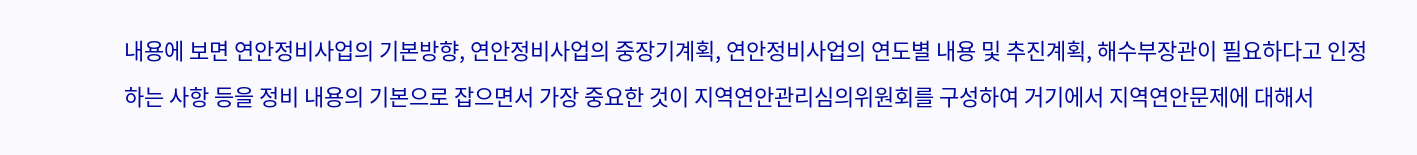내용에 보면 연안정비사업의 기본방향, 연안정비사업의 중장기계획, 연안정비사업의 연도별 내용 및 추진계획, 해수부장관이 필요하다고 인정하는 사항 등을 정비 내용의 기본으로 잡으면서 가장 중요한 것이 지역연안관리심의위원회를 구성하여 거기에서 지역연안문제에 대해서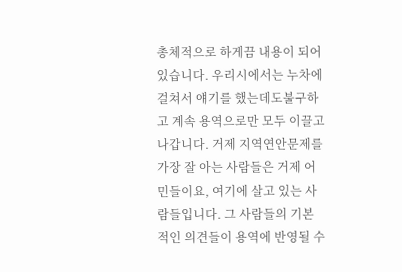총체적으로 하게끔 내용이 되어 있습니다. 우리시에서는 누차에 걸쳐서 얘기를 했는데도불구하고 계속 용역으로만 모두 이끌고 나갑니다. 거제 지역연안문제를 가장 잘 아는 사람들은 거제 어민들이요, 여기에 살고 있는 사람들입니다. 그 사람들의 기본적인 의견들이 용역에 반영될 수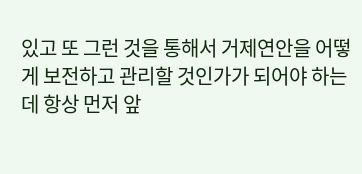있고 또 그런 것을 통해서 거제연안을 어떻게 보전하고 관리할 것인가가 되어야 하는데 항상 먼저 앞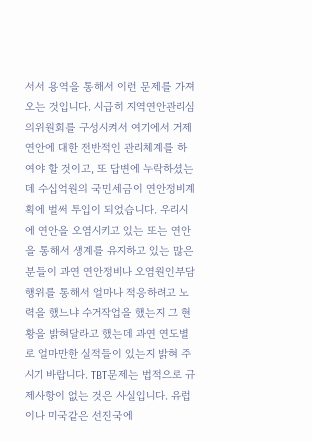서서 용역을 통해서 이런 문제를 가져오는 것입니다. 시급히 지역연안관리심의위원회를 구성시켜서 여기에서 거제연안에 대한 전반적인 관리체계를 하여야 할 것이고, 또 답변에 누락하셨는데 수십억원의 국민세금이 연안정비계획에 벌써 투입이 되었습니다. 우리시에 연안을 오염시키고 있는 또는 연안을 통해서 생계를 유지하고 있는 많은 분들이 과연 연안정비나 오염원인부담행위를 통해서 얼마나 적응하려고 노력을 했느냐 수거작업을 했는지 그 현황을 밝혀달라고 했는데 과연 연도별로 얼마만한 실적들이 있는지 밝혀 주시기 바랍니다. TBT문제는 법적으로 규제사항이 없는 것은 사실입니다. 유럽이나 미국같은 선진국에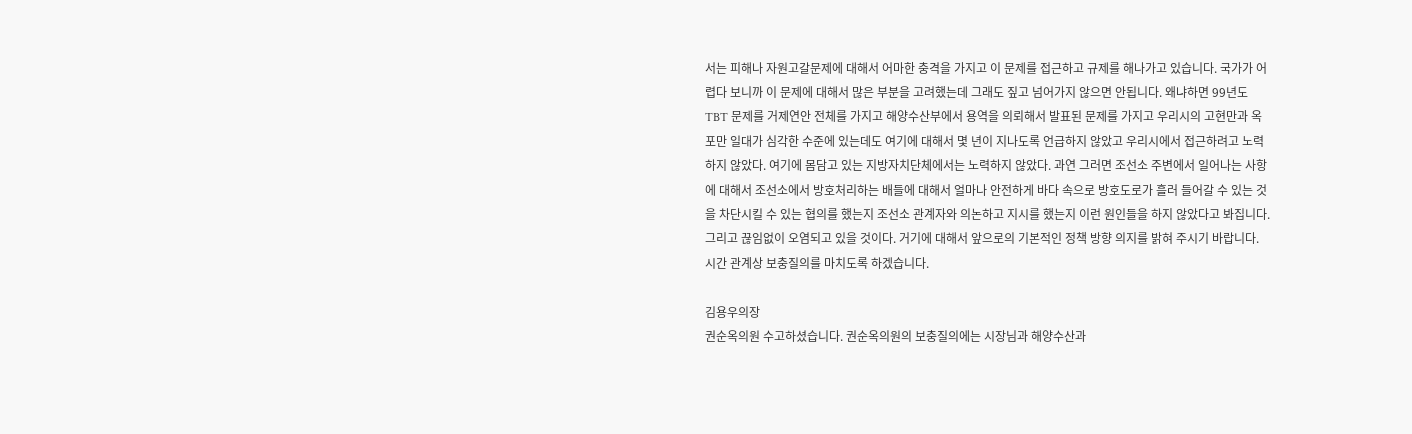서는 피해나 자원고갈문제에 대해서 어마한 충격을 가지고 이 문제를 접근하고 규제를 해나가고 있습니다. 국가가 어렵다 보니까 이 문제에 대해서 많은 부분을 고려했는데 그래도 짚고 넘어가지 않으면 안됩니다. 왜냐하면 99년도 TBT 문제를 거제연안 전체를 가지고 해양수산부에서 용역을 의뢰해서 발표된 문제를 가지고 우리시의 고현만과 옥포만 일대가 심각한 수준에 있는데도 여기에 대해서 몇 년이 지나도록 언급하지 않았고 우리시에서 접근하려고 노력하지 않았다. 여기에 몸담고 있는 지방자치단체에서는 노력하지 않았다. 과연 그러면 조선소 주변에서 일어나는 사항에 대해서 조선소에서 방호처리하는 배들에 대해서 얼마나 안전하게 바다 속으로 방호도로가 흘러 들어갈 수 있는 것을 차단시킬 수 있는 협의를 했는지 조선소 관계자와 의논하고 지시를 했는지 이런 원인들을 하지 않았다고 봐집니다. 그리고 끊임없이 오염되고 있을 것이다. 거기에 대해서 앞으로의 기본적인 정책 방향 의지를 밝혀 주시기 바랍니다. 시간 관계상 보충질의를 마치도록 하겠습니다.

김용우의장
권순옥의원 수고하셨습니다. 권순옥의원의 보충질의에는 시장님과 해양수산과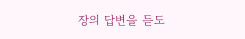장의 답변을 듣도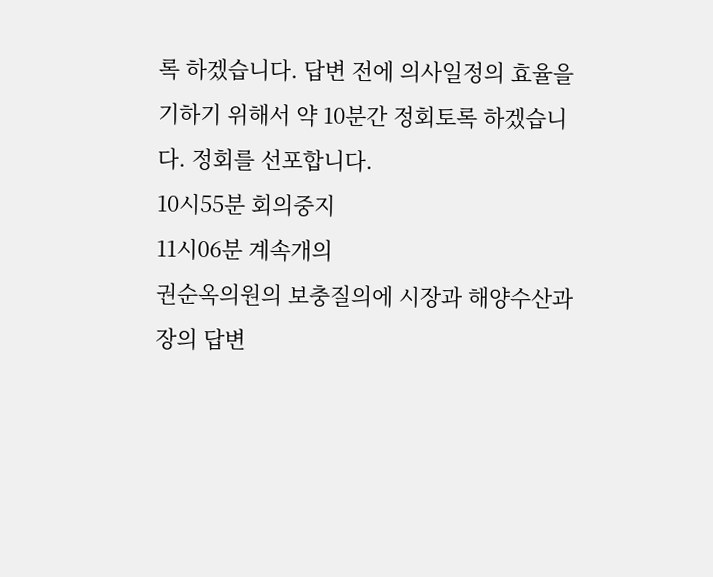록 하겠습니다. 답변 전에 의사일정의 효율을 기하기 위해서 약 10분간 정회토록 하겠습니다. 정회를 선포합니다.
10시55분 회의중지
11시06분 계속개의
권순옥의원의 보충질의에 시장과 해양수산과장의 답변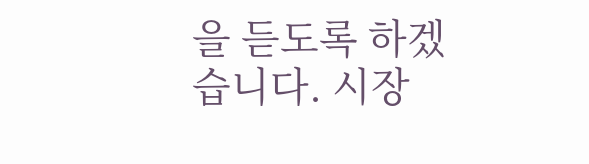을 듣도록 하겠습니다. 시장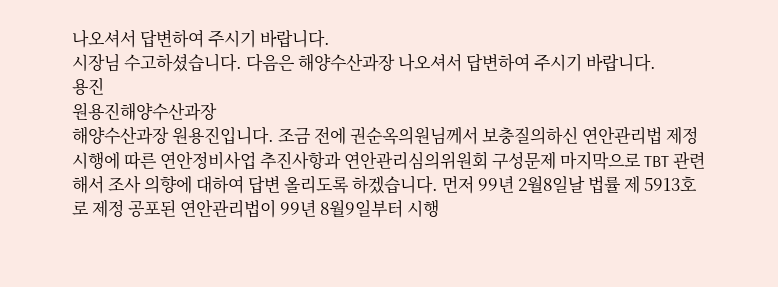나오셔서 답변하여 주시기 바랍니다.
시장님 수고하셨습니다. 다음은 해양수산과장 나오셔서 답변하여 주시기 바랍니다.
용진
원용진해양수산과장
해양수산과장 원용진입니다. 조금 전에 권순옥의원님께서 보충질의하신 연안관리법 제정시행에 따른 연안정비사업 추진사항과 연안관리심의위원회 구성문제 마지막으로 TBT 관련해서 조사 의향에 대하여 답변 올리도록 하겠습니다. 먼저 99년 2월8일날 법률 제 5913호로 제정 공포된 연안관리법이 99년 8월9일부터 시행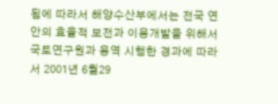됨에 따라서 해양수산부에서는 전국 연안의 효율적 보전과 이용개발을 위해서 국토연구원과 용역 시행한 경과에 따라서 2001년 6월29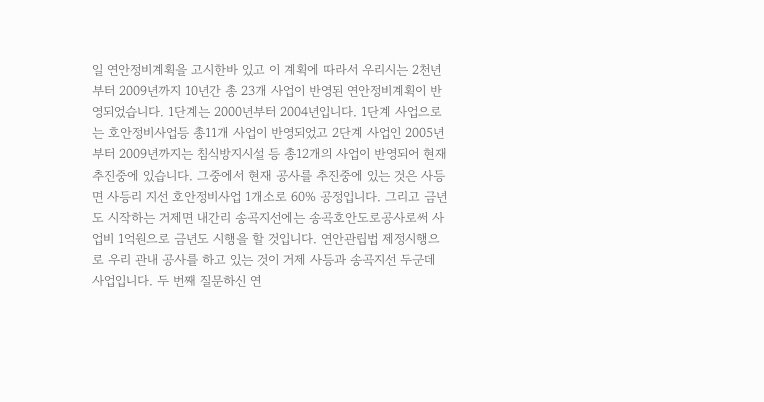일 연안정비계획을 고시한바 있고 이 계획에 따라서 우리시는 2천년부터 2009년까지 10년간 총 23개 사업이 반영된 연안정비계획이 반영되었습니다. 1단계는 2000년부터 2004년입니다. 1단계 사업으로는 호안정비사업등 총11개 사업이 반영되었고 2단계 사업인 2005년부터 2009년까지는 침식방지시설 등 총12개의 사업이 반영되어 현재 추진중에 있습니다. 그중에서 현재 공사를 추진중에 있는 것은 사등면 사등리 지선 호안정비사업 1개소로 60% 공정입니다. 그리고 금년도 시작하는 거제면 내간리 송곡지선에는 송곡호안도로공사로써 사업비 1억원으로 금년도 시행을 할 것입니다. 연안관립법 제정시행으로 우리 관내 공사를 하고 있는 것이 거제 사등과 송곡지선 두군데 사업입니다. 두 번째 질문하신 연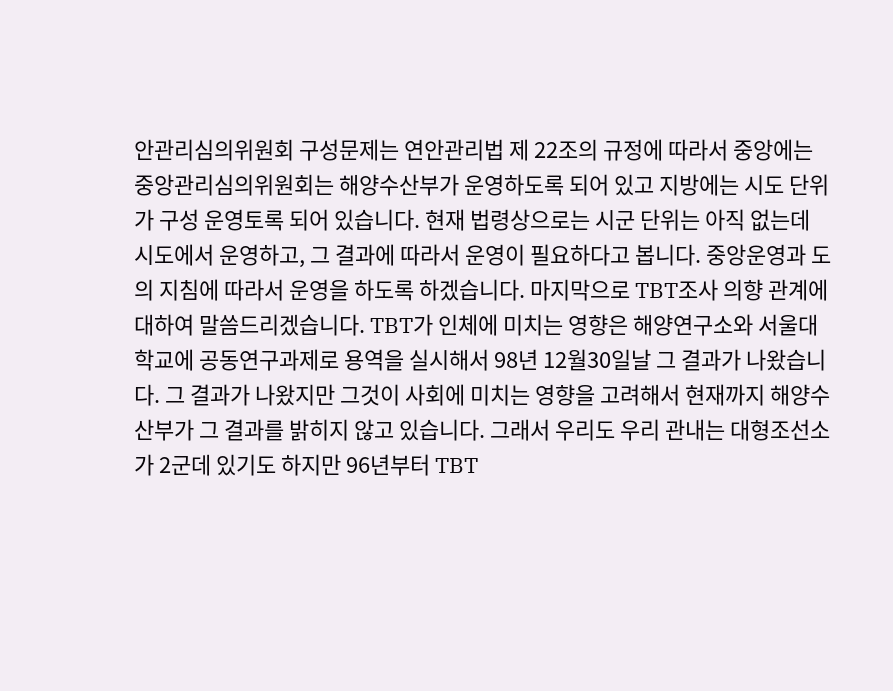안관리심의위원회 구성문제는 연안관리법 제 22조의 규정에 따라서 중앙에는 중앙관리심의위원회는 해양수산부가 운영하도록 되어 있고 지방에는 시도 단위가 구성 운영토록 되어 있습니다. 현재 법령상으로는 시군 단위는 아직 없는데 시도에서 운영하고, 그 결과에 따라서 운영이 필요하다고 봅니다. 중앙운영과 도의 지침에 따라서 운영을 하도록 하겠습니다. 마지막으로 TBT조사 의향 관계에 대하여 말씀드리겠습니다. TBT가 인체에 미치는 영향은 해양연구소와 서울대학교에 공동연구과제로 용역을 실시해서 98년 12월30일날 그 결과가 나왔습니다. 그 결과가 나왔지만 그것이 사회에 미치는 영향을 고려해서 현재까지 해양수산부가 그 결과를 밝히지 않고 있습니다. 그래서 우리도 우리 관내는 대형조선소가 2군데 있기도 하지만 96년부터 TBT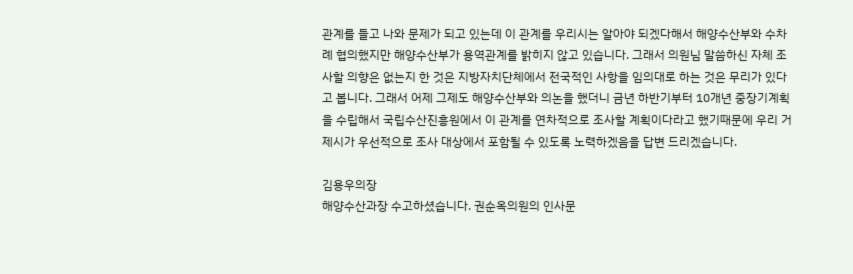관계를 들고 나와 문제가 되고 있는데 이 관계를 우리시는 알아야 되겠다해서 해양수산부와 수차례 협의했지만 해양수산부가 용역관계를 밝히지 않고 있습니다. 그래서 의원님 말씀하신 자체 조사할 의향은 없는지 한 것은 지방자치단체에서 전국적인 사항을 임의대로 하는 것은 무리가 있다고 봅니다. 그래서 어제 그제도 해양수산부와 의논을 했더니 금년 하반기부터 10개년 중장기계획을 수립해서 국립수산진흥원에서 이 관계를 연차적으로 조사할 계획이다라고 했기때문에 우리 거제시가 우선적으로 조사 대상에서 포함될 수 있도록 노력하겠음을 답변 드리겠습니다.

김용우의장
해양수산과장 수고하셨습니다. 권순옥의원의 인사문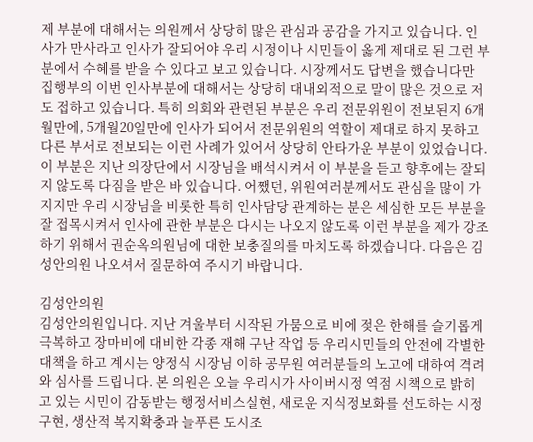제 부분에 대해서는 의원께서 상당히 많은 관심과 공감을 가지고 있습니다. 인사가 만사라고 인사가 잘되어야 우리 시정이나 시민들이 옳게 제대로 된 그런 부분에서 수혜를 받을 수 있다고 보고 있습니다. 시장께서도 답변을 했습니다만 집행부의 이번 인사부분에 대해서는 상당히 대내외적으로 말이 많은 것으로 저도 접하고 있습니다. 특히 의회와 관련된 부분은 우리 전문위원이 전보된지 6개월만에, 5개월20일만에 인사가 되어서 전문위원의 역할이 제대로 하지 못하고 다른 부서로 전보되는 이런 사례가 있어서 상당히 안타가운 부분이 있었습니다. 이 부분은 지난 의장단에서 시장님을 배석시켜서 이 부분을 듣고 향후에는 잘되지 않도록 다짐을 받은 바 있습니다. 어쨌던, 위원여러분께서도 관심을 많이 가지지만 우리 시장님을 비롯한 특히 인사담당 관계하는 분은 세심한 모든 부분을 잘 접목시켜서 인사에 관한 부분은 다시는 나오지 않도록 이런 부분을 제가 강조하기 위해서 권순옥의원님에 대한 보충질의를 마치도록 하겠습니다. 다음은 김성안의원 나오셔서 질문하여 주시기 바랍니다.

김성안의원
김성안의원입니다. 지난 겨울부터 시작된 가뭄으로 비에 젖은 한해를 슬기롭게 극복하고 장마비에 대비한 각종 재해 구난 작업 등 우리시민들의 안전에 각별한 대책을 하고 계시는 양정식 시장님 이하 공무원 여러분들의 노고에 대하여 격려와 심사를 드립니다. 본 의원은 오늘 우리시가 사이버시정 역점 시책으로 밝히고 있는 시민이 감동받는 행정서비스실현, 새로운 지식정보화를 선도하는 시정구현, 생산적 복지확충과 늘푸른 도시조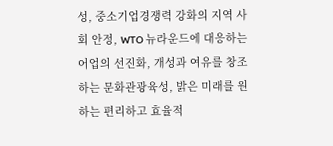성, 중소기업경쟁력 강화의 지역 사회 안정, WTO 뉴라운드에 대응하는 어업의 선진화, 개성과 여유를 창조하는 문화관광육성, 밝은 미래를 원하는 편리하고 효율적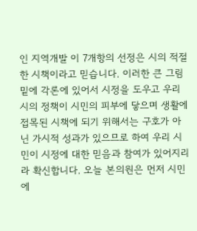인 지역개발 이 7개항의 선정은 시의 적절한 시책이라고 믿습니다. 이러한 큰 그림 밑에 각론에 있어서 시정을 도우고 우리시의 정책이 시민의 피부에 닿으며 생활에 접목된 시책에 되기 위해서는 구호가 아닌 가시적 성과가 있으므로 하여 우리 시민이 시정에 대한 믿음과 참여가 있어지리라 확신합니다. 오늘 본의원은 먼저 시민에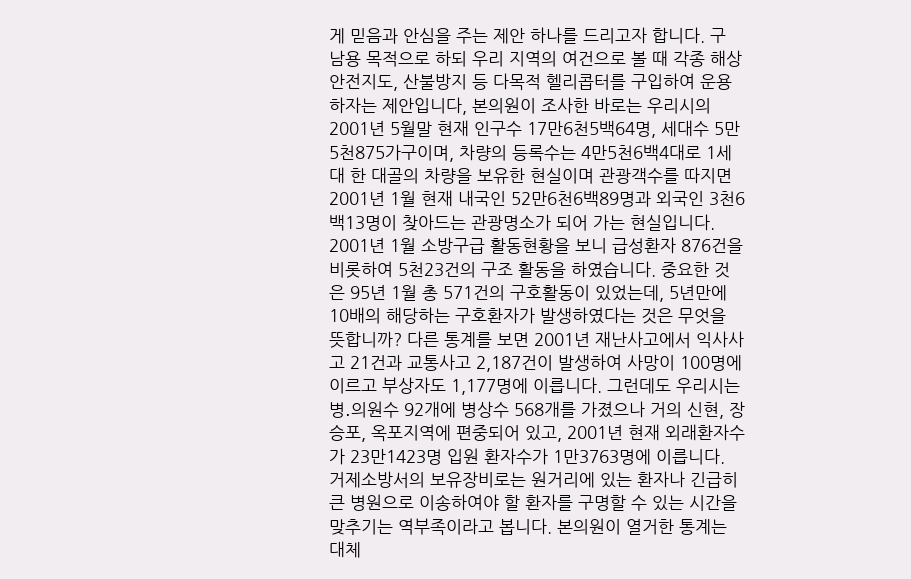게 믿음과 안심을 주는 제안 하나를 드리고자 합니다. 구 남용 목적으로 하되 우리 지역의 여건으로 볼 때 각종 해상안전지도, 산불방지 등 다목적 헬리콥터를 구입하여 운용하자는 제안입니다, 본의원이 조사한 바로는 우리시의 2001년 5월말 현재 인구수 17만6천5백64명, 세대수 5만5천875가구이며, 차량의 등록수는 4만5천6백4대로 1세대 한 대골의 차량을 보유한 현실이며 관광객수를 따지면 2001년 1월 현재 내국인 52만6천6백89명과 외국인 3천6백13명이 찾아드는 관광명소가 되어 가는 현실입니다. 2001년 1월 소방구급 활동현황을 보니 급성환자 876건을 비롯하여 5천23건의 구조 활동을 하였습니다. 중요한 것은 95년 1월 총 571건의 구호활동이 있었는데, 5년만에 10배의 해당하는 구호환자가 발생하였다는 것은 무엇을 뜻합니까? 다른 통계를 보면 2001년 재난사고에서 익사사고 21건과 교통사고 2,187건이 발생하여 사망이 100명에 이르고 부상자도 1,177명에 이릅니다. 그런데도 우리시는 병․의원수 92개에 병상수 568개를 가졌으나 거의 신현, 장승포, 옥포지역에 편중되어 있고, 2001년 현재 외래환자수가 23만1423명 입원 환자수가 1만3763명에 이릅니다. 거제소방서의 보유장비로는 원거리에 있는 환자나 긴급히 큰 병원으로 이송하여야 할 환자를 구명할 수 있는 시간을 맞추기는 역부족이라고 봅니다. 본의원이 열거한 통계는 대체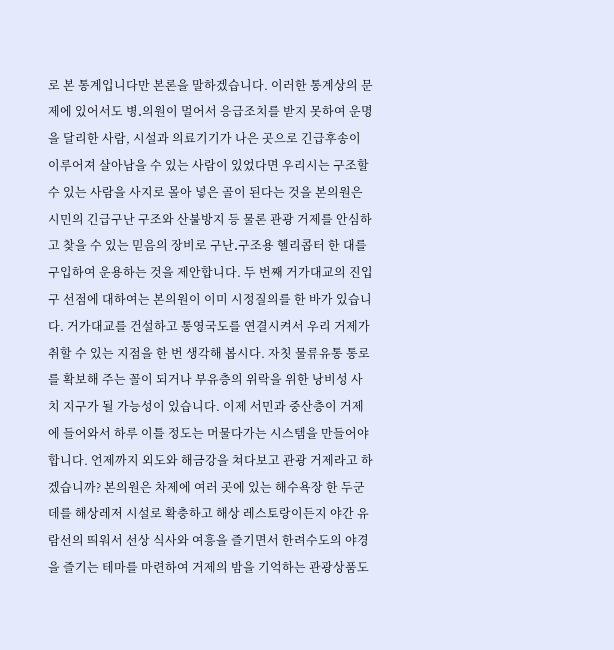로 본 통계입니다만 본론을 말하겠습니다. 이러한 통계상의 문제에 있어서도 병․의원이 멀어서 응급조치를 받지 못하여 운명을 달리한 사람, 시설과 의료기기가 나은 곳으로 긴급후송이 이루어져 살아남을 수 있는 사람이 있었다면 우리시는 구조할 수 있는 사람을 사지로 몰아 넣은 골이 된다는 것을 본의원은 시민의 긴급구난 구조와 산불방지 등 물론 관광 거제를 안심하고 찾을 수 있는 믿음의 장비로 구난․구조용 헬리콥터 한 대를 구입하여 운용하는 것을 제안합니다. 두 번째 거가대교의 진입구 선점에 대하여는 본의원이 이미 시정질의를 한 바가 있습니다. 거가대교를 건설하고 통영국도를 연결시켜서 우리 거제가 취할 수 있는 지점을 한 번 생각해 봅시다. 자칫 물류유통 통로를 확보해 주는 꼴이 되거나 부유층의 위락을 위한 낭비성 사치 지구가 될 가능성이 있습니다. 이제 서민과 중산층이 거제에 들어와서 하루 이틀 정도는 머물다가는 시스템을 만들어야 합니다. 언제까지 외도와 해금강을 쳐다보고 관광 거제라고 하겠습니까? 본의원은 차제에 여러 곳에 있는 해수욕장 한 두군데를 해상레저 시설로 확충하고 해상 레스토랑이든지 야간 유람선의 띄워서 선상 식사와 여흥을 즐기면서 한려수도의 야경을 즐기는 테마를 마련하여 거제의 밤을 기억하는 관광상품도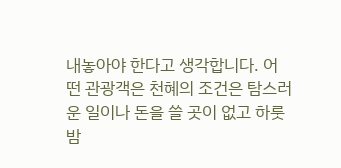내놓아야 한다고 생각합니다. 어떤 관광객은 천혜의 조건은 탐스러운 일이나 돈을 쓸 곳이 없고 하룻밤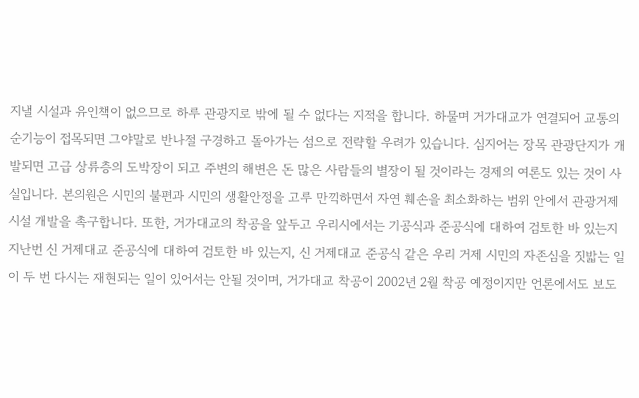지낼 시설과 유인책이 없으므로 하루 관광지로 밖에 될 수 없다는 지적을 합니다. 하물며 거가대교가 연결되어 교통의 순기능이 접목되면 그야말로 반나절 구경하고 돌아가는 섬으로 전략할 우려가 있습니다. 심지어는 장목 관광단지가 개발되면 고급 상류층의 도박장이 되고 주변의 해변은 돈 많은 사람들의 별장이 될 것이라는 경제의 여론도 있는 것이 사실입니다. 본의원은 시민의 불편과 시민의 생활안정을 고루 만끽하면서 자연 훼손을 최소화하는 범위 안에서 관광거제시설 개발을 촉구합니다. 또한, 거가대교의 착공을 앞두고 우리시에서는 기공식과 준공식에 대하여 검토한 바 있는지 지난번 신 거제대교 준공식에 대하여 검토한 바 있는지, 신 거제대교 준공식 같은 우리 거제 시민의 자존심을 짓밟는 일이 두 번 다시는 재현되는 일이 있어서는 안될 것이며, 거가대교 착공이 2002년 2월 착공 예정이지만 언론에서도 보도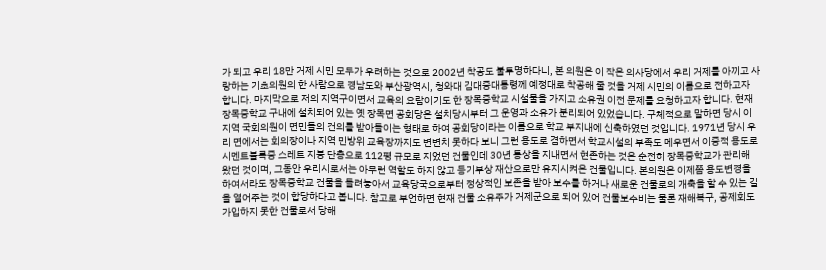가 되고 우리 18만 거제 시민 모두가 우려하는 것으로 2002년 착공도 불투명하다니, 본 의원은 이 작은 의사당에서 우리 거제를 아끼고 사랑하는 기초의원의 한 사람으로 경남도와 부산광역시, 청와대 김대중대통령께 예정대로 착공해 줄 것을 거제 시민의 이름으로 전하고자 합니다. 마지막으로 저의 지역구이면서 교육의 요람이기도 한 장목중학교 시설물을 가지고 소유권 이전 문제를 요청하고자 합니다. 현재 장목중학교 구내에 설치되어 있는 옛 장목면 공회당은 설치당시부터 그 운영과 소유가 분리되어 있었습니다. 구체적으로 말하면 당시 이 지역 국회의원이 면민들의 건의를 받아들이는 형태로 하여 공회당이라는 이름으로 학교 부지내에 신축하였던 것입니다. 1971년 당시 우리 면에서는 회의장이나 지역 민방위 교육장까지도 변변치 못하다 보니 그런 용도로 겸하면서 학교시설의 부족도 메우면서 이중적 용도로 시멘트블록중 스레트 지붕 단층으로 112평 규모로 지었던 건물인데 30년 통상을 지내면서 현존하는 것은 순전히 장목중학교가 관리해 왔던 것이며, 그동안 우리시로서는 아무런 역할도 하지 않고 등기부상 재산으로만 유지시켜온 건물입니다. 본의원은 이제쯤 용도변경을 하여서라도 장목중학교 건물을 돌려놓아서 교육당국으로부터 정상적인 보존을 받아 보수를 하거나 새로운 건물로의 개축을 할 수 있는 길을 열어주는 것이 합당하다고 봅니다. 참고로 부언하면 현재 건물 소유주가 거제군으로 되어 있어 건물보수비는 물론 재해복구, 공제회도 가입하지 못한 건물로서 당해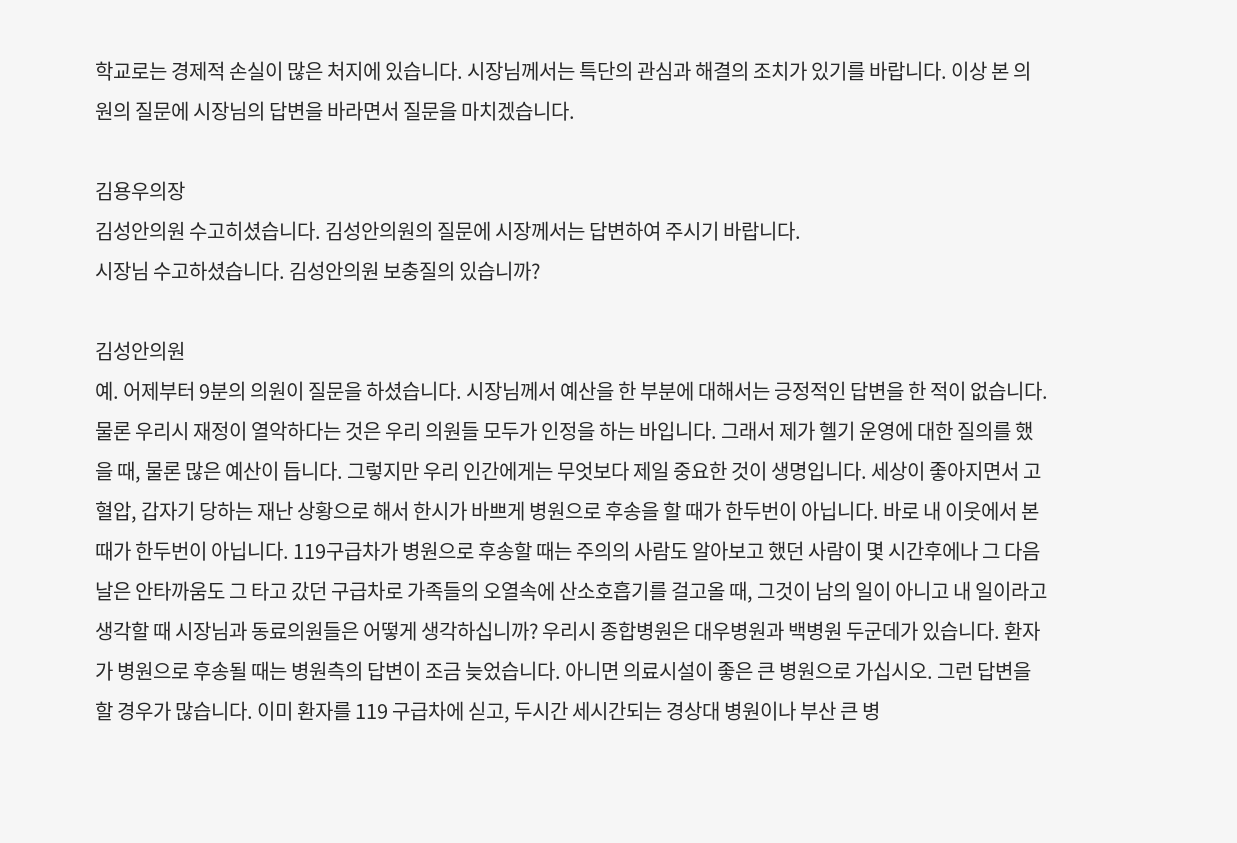학교로는 경제적 손실이 많은 처지에 있습니다. 시장님께서는 특단의 관심과 해결의 조치가 있기를 바랍니다. 이상 본 의원의 질문에 시장님의 답변을 바라면서 질문을 마치겠습니다.

김용우의장
김성안의원 수고히셨습니다. 김성안의원의 질문에 시장께서는 답변하여 주시기 바랍니다.
시장님 수고하셨습니다. 김성안의원 보충질의 있습니까?

김성안의원
예. 어제부터 9분의 의원이 질문을 하셨습니다. 시장님께서 예산을 한 부분에 대해서는 긍정적인 답변을 한 적이 없습니다. 물론 우리시 재정이 열악하다는 것은 우리 의원들 모두가 인정을 하는 바입니다. 그래서 제가 헬기 운영에 대한 질의를 했을 때, 물론 많은 예산이 듭니다. 그렇지만 우리 인간에게는 무엇보다 제일 중요한 것이 생명입니다. 세상이 좋아지면서 고혈압, 갑자기 당하는 재난 상황으로 해서 한시가 바쁘게 병원으로 후송을 할 때가 한두번이 아닙니다. 바로 내 이웃에서 본 때가 한두번이 아닙니다. 119구급차가 병원으로 후송할 때는 주의의 사람도 알아보고 했던 사람이 몇 시간후에나 그 다음날은 안타까움도 그 타고 갔던 구급차로 가족들의 오열속에 산소호흡기를 걸고올 때, 그것이 남의 일이 아니고 내 일이라고 생각할 때 시장님과 동료의원들은 어떻게 생각하십니까? 우리시 종합병원은 대우병원과 백병원 두군데가 있습니다. 환자가 병원으로 후송될 때는 병원측의 답변이 조금 늦었습니다. 아니면 의료시설이 좋은 큰 병원으로 가십시오. 그런 답변을 할 경우가 많습니다. 이미 환자를 119 구급차에 싣고, 두시간 세시간되는 경상대 병원이나 부산 큰 병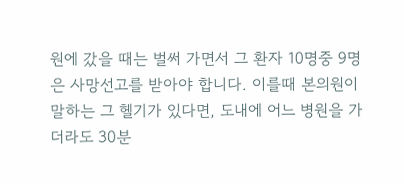원에 갔을 때는 벌써 가면서 그 환자 10명중 9명은 사망선고를 받아야 합니다. 이를때 본의원이 말하는 그 헬기가 있다면, 도내에 어느 병원을 가더라도 30분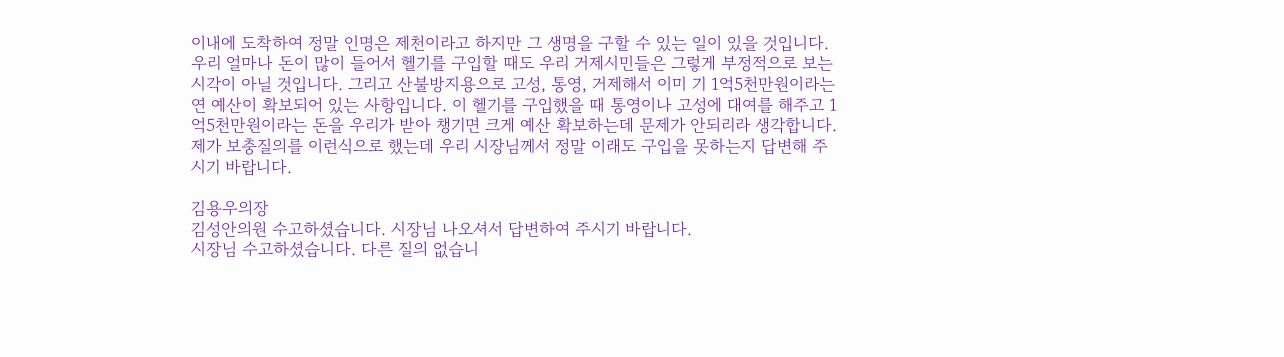이내에 도착하여 정말 인명은 제천이라고 하지만 그 생명을 구할 수 있는 일이 있을 것입니다. 우리 얼마나 돈이 많이 들어서 헬기를 구입할 때도 우리 거제시민들은 그렇게 부정적으로 보는 시각이 아닐 것입니다. 그리고 산불방지용으로 고성, 통영, 거제해서 이미 기 1억5천만원이라는 연 예산이 확보되어 있는 사항입니다. 이 헬기를 구입했을 때 통영이나 고성에 대여를 해주고 1억5천만원이라는 돈을 우리가 받아 챙기면 크게 예산 확보하는데 문제가 안되리라 생각합니다. 제가 보충질의를 이런식으로 했는데 우리 시장님께서 정말 이래도 구입을 못하는지 답변해 주시기 바랍니다.

김용우의장
김성안의원 수고하셨습니다. 시장님 나오셔서 답변하여 주시기 바랍니다.
시장님 수고하셨습니다. 다른 질의 없습니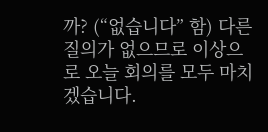까? (“없습니다” 함) 다른 질의가 없으므로 이상으로 오늘 회의를 모두 마치겠습니다.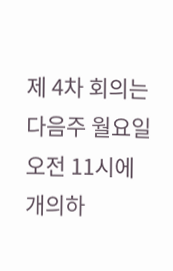제 4차 회의는 다음주 월요일 오전 11시에 개의하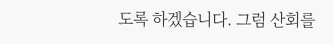도록 하겠습니다. 그럼 산회를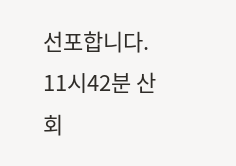선포합니다.
11시42분 산회